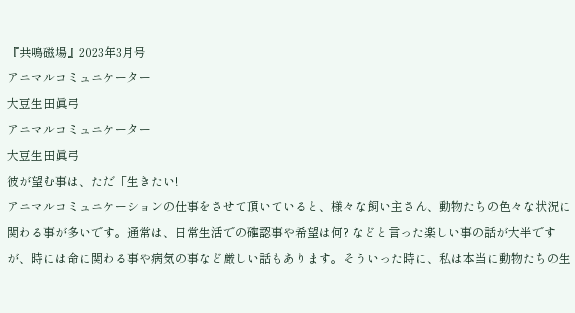『共鳴磁場』2023年3月号
アニマルコミュニケーター
大豆生田眞弓
アニマルコミュニケーター
大豆生田眞弓
彼が望む事は、ただ「生きたい!
アニマルコミュニケーションの仕事をさせて頂いていると、様々な飼い主さん、動物たちの色々な状況に関わる事が多いです。通常は、日常生活での確認事や希望は何? などと言った楽しい事の話が大半ですが、時には命に関わる事や病気の事など厳しい話もあります。そういった時に、私は本当に動物たちの生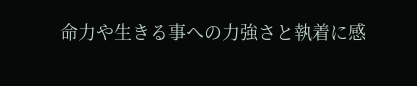命力や生きる事への力強さと執着に感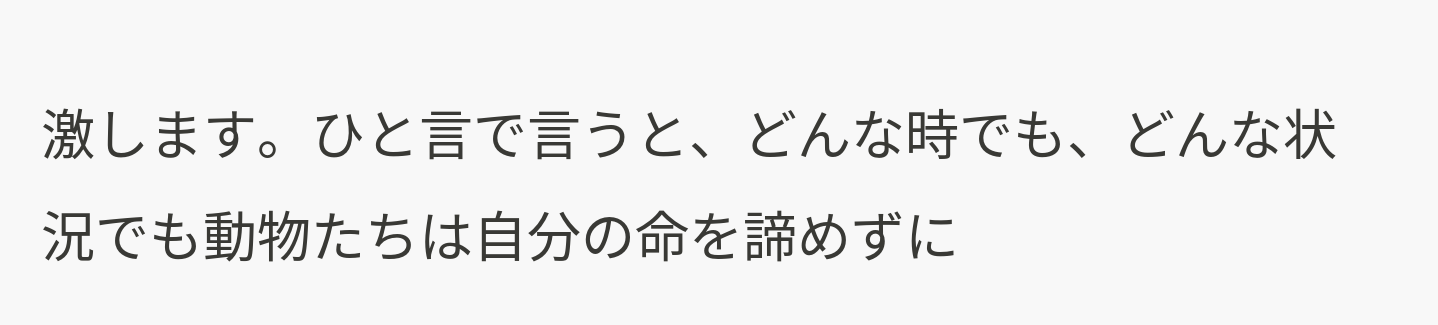激します。ひと言で言うと、どんな時でも、どんな状況でも動物たちは自分の命を諦めずに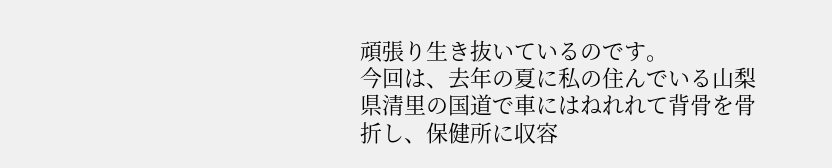頑張り生き抜いているのです。
今回は、去年の夏に私の住んでいる山梨県清里の国道で車にはねれれて背骨を骨折し、保健所に収容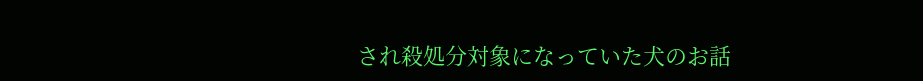され殺処分対象になっていた犬のお話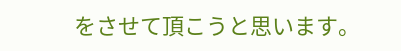をさせて頂こうと思います。